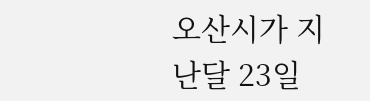오산시가 지난달 23일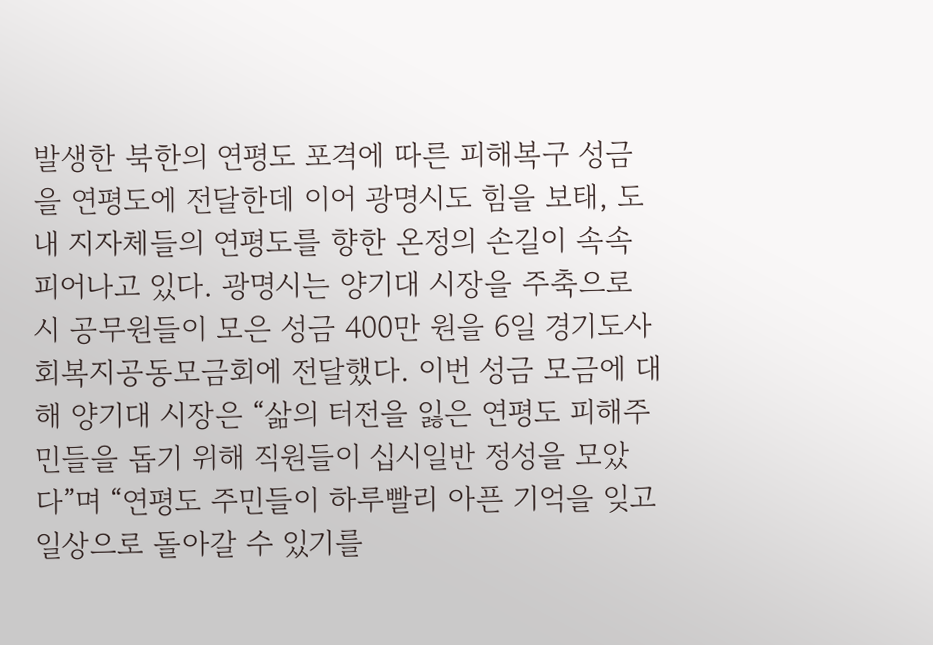발생한 북한의 연평도 포격에 따른 피해복구 성금을 연평도에 전달한데 이어 광명시도 힘을 보태, 도내 지자체들의 연평도를 향한 온정의 손길이 속속 피어나고 있다. 광명시는 양기대 시장을 주축으로 시 공무원들이 모은 성금 400만 원을 6일 경기도사회복지공동모금회에 전달했다. 이번 성금 모금에 대해 양기대 시장은 “삶의 터전을 잃은 연평도 피해주민들을 돕기 위해 직원들이 십시일반 정성을 모았다”며 “연평도 주민들이 하루빨리 아픈 기억을 잊고 일상으로 돌아갈 수 있기를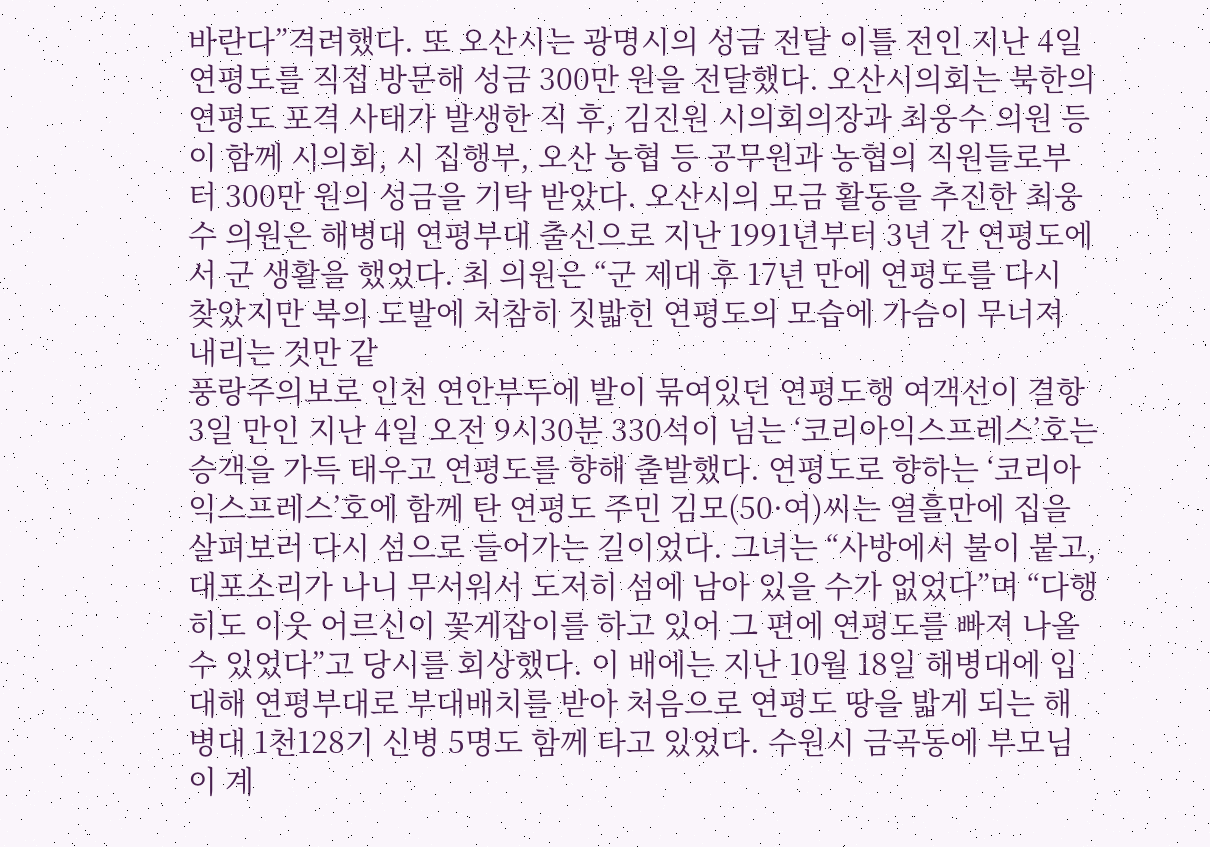바란다”격려했다. 또 오산시는 광명시의 성금 전달 이틀 전인 지난 4일 연평도를 직접 방문해 성금 300만 원을 전달했다. 오산시의회는 북한의 연평도 포격 사태가 발생한 직 후, 김진원 시의회의장과 최웅수 의원 등이 함께 시의회, 시 집행부, 오산 농협 등 공무원과 농협의 직원들로부터 300만 원의 성금을 기탁 받았다. 오산시의 모금 활동을 추진한 최웅수 의원은 해병대 연평부대 출신으로 지난 1991년부터 3년 간 연평도에서 군 생활을 했었다. 최 의원은 “군 제대 후 17년 만에 연평도를 다시 찾았지만 북의 도발에 처참히 짓밟힌 연평도의 모습에 가슴이 무너져 내리는 것만 같
풍랑주의보로 인천 연안부두에 발이 묶여있던 연평도행 여객선이 결항 3일 만인 지난 4일 오전 9시30분 330석이 넘는 ‘코리아익스프레스’호는 승객을 가득 태우고 연평도를 향해 출발했다. 연평도로 향하는 ‘코리아익스프레스’호에 함께 탄 연평도 주민 김모(50·여)씨는 열흘만에 집을 살펴보러 다시 섬으로 들어가는 길이었다. 그녀는 “사방에서 불이 붙고, 대포소리가 나니 무서워서 도저히 섬에 남아 있을 수가 없었다”며 “다행히도 이웃 어르신이 꽃게잡이를 하고 있어 그 편에 연평도를 빠져 나올 수 있었다”고 당시를 회상했다. 이 배에는 지난 10월 18일 해병대에 입대해 연평부대로 부대배치를 받아 처음으로 연평도 땅을 밟게 되는 해병대 1천128기 신병 5명도 함께 타고 있었다. 수원시 금곡동에 부모님이 계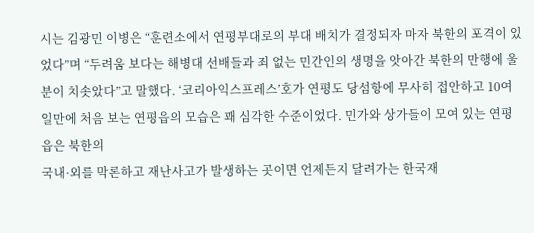시는 김광민 이병은 “훈련소에서 연평부대로의 부대 배치가 결정되자 마자 북한의 포격이 있었다”며 “두려움 보다는 해병대 선배들과 죄 없는 민간인의 생명을 앗아간 북한의 만행에 울분이 치솟았다”고 말했다. ‘코리아익스프레스’호가 연평도 당섬항에 무사히 접안하고 10여일만에 처음 보는 연평읍의 모습은 꽤 심각한 수준이었다. 민가와 상가들이 모여 있는 연평읍은 북한의
국내·외를 막론하고 재난사고가 발생하는 곳이면 언제든지 달려가는 한국재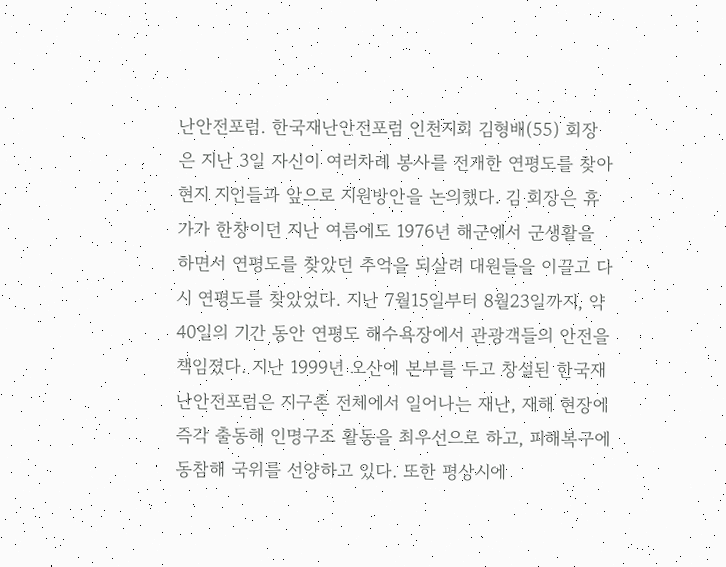난안전포럼. 한국재난안전포럼 인천지회 김형배(55) 회장은 지난 3일 자신이 여러차례 봉사를 전개한 연평도를 찾아 현지 지인들과 앞으로 지원방안을 논의했다. 김 회장은 휴가가 한창이던 지난 여름에도 1976년 해군에서 군생활을 하면서 연평도를 찾았던 추억을 되살려 대원들을 이끌고 다시 연평도를 찾았었다. 지난 7월15일부터 8월23일까지, 약 40일의 기간 동안 연평도 해수욕장에서 관광객들의 안전을 책임졌다. 지난 1999년 오산에 본부를 두고 창설된 한국재난안전포럼은 지구촌 전체에서 일어나는 재난, 재해 현장에 즉각 출동해 인명구조 활동을 최우선으로 하고, 피해복구에 동참해 국위를 선양하고 있다. 또한 평상시에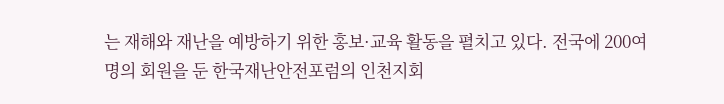는 재해와 재난을 예방하기 위한 홍보·교육 활동을 펼치고 있다. 전국에 200여명의 회원을 둔 한국재난안전포럼의 인천지회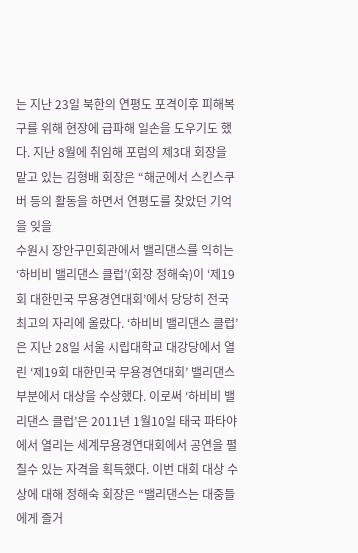는 지난 23일 북한의 연평도 포격이후 피해복구를 위해 현장에 급파해 일손을 도우기도 했다. 지난 8월에 취임해 포럼의 제3대 회장을 맡고 있는 김형배 회장은 “해군에서 스킨스쿠버 등의 활동을 하면서 연평도를 찾았던 기억을 잊을
수원시 장안구민회관에서 밸리댄스를 익히는 ‘하비비 밸리댄스 클럽’(회장 정해숙)이 ‘제19회 대한민국 무용경연대회’에서 당당히 전국 최고의 자리에 올랐다. ‘하비비 밸리댄스 클럽’은 지난 28일 서울 시립대학교 대강당에서 열린 ‘제19회 대한민국 무용경연대회’ 밸리댄스부분에서 대상을 수상했다. 이로써 ‘하비비 밸리댄스 클럽’은 2011년 1월10일 태국 파타야에서 열리는 세계무용경연대회에서 공연을 펼칠수 있는 자격을 획득했다. 이번 대회 대상 수상에 대해 정해숙 회장은 “밸리댄스는 대중들에게 즐거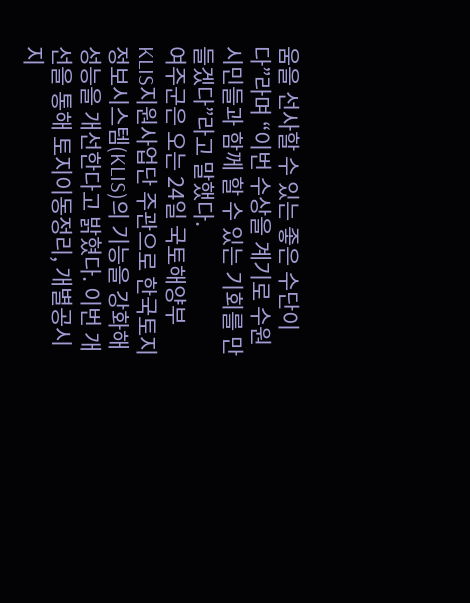움을 선사할 수 있는 좋은 수단이다”라며 “이번 수상을 계기로 수원시민들과 함께 할 수 있는 기회를 만들겠다”라고 말했다.
여주군은 오는 24일 국토해양부 KLIS지원사업단 주관으로 한국토지정보시스템(KLIS)의 기능을 강화해 성능을 개선한다고 밝혔다. 이번 개선을 통해 토지이동정리, 개별공시지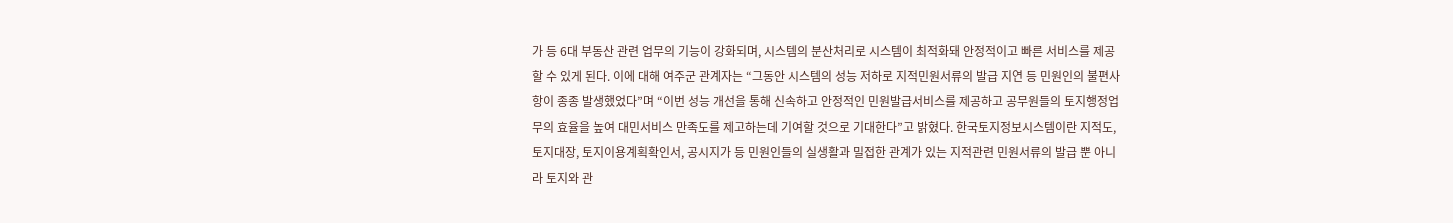가 등 6대 부동산 관련 업무의 기능이 강화되며, 시스템의 분산처리로 시스템이 최적화돼 안정적이고 빠른 서비스를 제공할 수 있게 된다. 이에 대해 여주군 관계자는 “그동안 시스템의 성능 저하로 지적민원서류의 발급 지연 등 민원인의 불편사항이 종종 발생했었다”며 “이번 성능 개선을 통해 신속하고 안정적인 민원발급서비스를 제공하고 공무원들의 토지행정업무의 효율을 높여 대민서비스 만족도를 제고하는데 기여할 것으로 기대한다”고 밝혔다. 한국토지정보시스템이란 지적도, 토지대장, 토지이용계획확인서, 공시지가 등 민원인들의 실생활과 밀접한 관계가 있는 지적관련 민원서류의 발급 뿐 아니라 토지와 관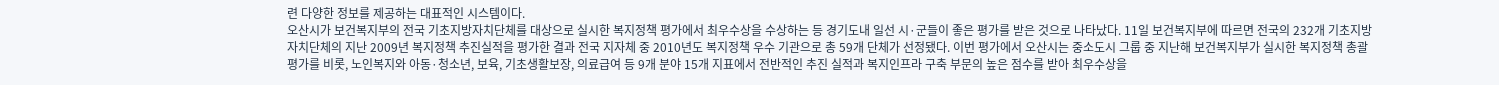련 다양한 정보를 제공하는 대표적인 시스템이다.
오산시가 보건복지부의 전국 기초지방자치단체를 대상으로 실시한 복지정책 평가에서 최우수상을 수상하는 등 경기도내 일선 시·군들이 좋은 평가를 받은 것으로 나타났다. 11일 보건복지부에 따르면 전국의 232개 기초지방자치단체의 지난 2009년 복지정책 추진실적을 평가한 결과 전국 지자체 중 2010년도 복지정책 우수 기관으로 총 59개 단체가 선정됐다. 이번 평가에서 오산시는 중소도시 그룹 중 지난해 보건복지부가 실시한 복지정책 총괄평가를 비롯, 노인복지와 아동·청소년, 보육, 기초생활보장, 의료급여 등 9개 분야 15개 지표에서 전반적인 추진 실적과 복지인프라 구축 부문의 높은 점수를 받아 최우수상을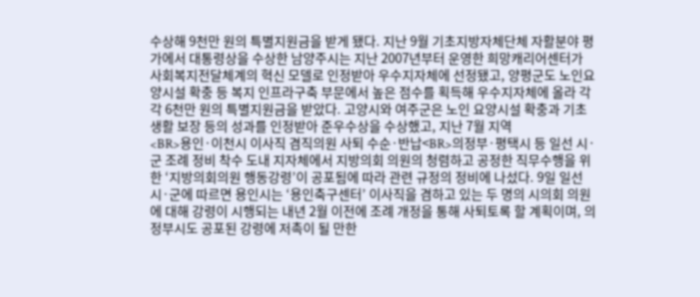수상해 9천만 원의 특별지원금을 받게 됐다. 지난 9월 기초지방자체단체 자활분야 평가에서 대통령상을 수상한 남양주시는 지난 2007년부터 운영한 희망캐리어센터가 사회복지전달체계의 혁신 모델로 인정받아 우수지자체에 선정됐고, 양평군도 노인요양시설 확충 등 복지 인프라구축 부문에서 높은 점수를 획득해 우수지자체에 올라 각각 6천만 원의 특별지원금을 받았다. 고양시와 여주군은 노인 요양시설 확충과 기초생활 보장 등의 성과를 인정받아 준우수상을 수상했고, 지난 7월 지역
<BR>용인·이천시 이사직 겸직의원 사퇴 수순·반납<BR>의정부·평택시 등 일선 시·군 조례 정비 착수 도내 지자체에서 지방의회 의원의 청렴하고 공정한 직무수행을 위한 ‘지방의회의원 행동강령’이 공포됨에 따라 관련 규정의 정비에 나섰다. 9일 일선 시·군에 따르면 용인시는 ‘용인축구센터’ 이사직을 겸하고 있는 두 명의 시의회 의원에 대해 강령이 시행되는 내년 2월 이전에 조례 개정을 통해 사퇴토록 할 계획이며, 의정부시도 공포된 강령에 저촉이 될 만한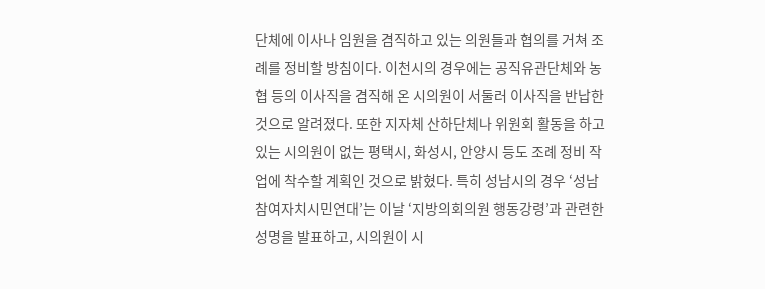단체에 이사나 임원을 겸직하고 있는 의원들과 협의를 거쳐 조례를 정비할 방침이다. 이천시의 경우에는 공직유관단체와 농협 등의 이사직을 겸직해 온 시의원이 서둘러 이사직을 반납한 것으로 알려졌다. 또한 지자체 산하단체나 위원회 활동을 하고 있는 시의원이 없는 평택시, 화성시, 안양시 등도 조례 정비 작업에 착수할 계획인 것으로 밝혔다. 특히 성남시의 경우 ‘성남참여자치시민연대’는 이날 ‘지방의회의원 행동강령’과 관련한 성명을 발표하고, 시의원이 시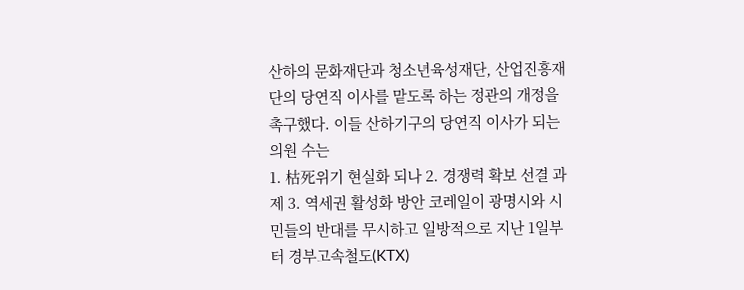산하의 문화재단과 청소년육성재단, 산업진흥재단의 당연직 이사를 맡도록 하는 정관의 개정을 촉구했다. 이들 산하기구의 당연직 이사가 되는 의원 수는
1. 枯死위기 현실화 되나 2. 경쟁력 확보 선결 과제 3. 역세권 활성화 방안 코레일이 광명시와 시민들의 반대를 무시하고 일방적으로 지난 1일부터 경부고속철도(KTX)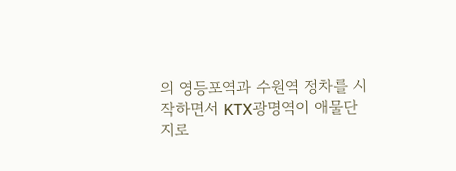의 영등포역과 수원역 정차를 시작하면서 KTX광명역이 애물단지로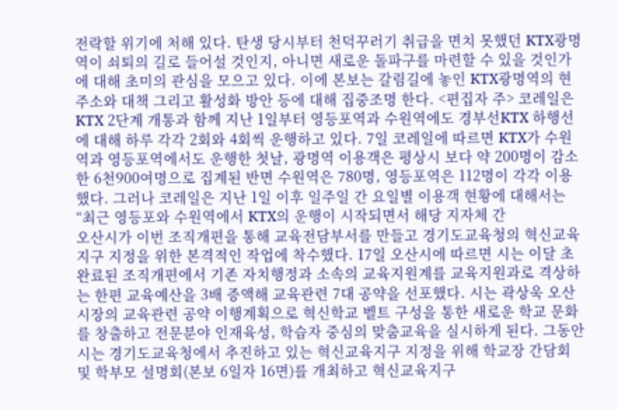전락할 위기에 처해 있다. 탄생 당시부터 천덕꾸러기 취급을 면치 못했던 KTX광명역이 쇠퇴의 길로 들어설 것인지, 아니면 새로운 돌파구를 마련할 수 있을 것인가에 대해 초미의 관심을 모으고 있다. 이에 본보는 갈림길에 놓인 KTX광명역의 현 주소와 대책 그리고 활성화 방안 등에 대해 집중조명 한다. <편집자 주> 코레일은 KTX 2단계 개통과 함께 지난 1일부터 영등포역과 수원역에도 경부선KTX 하행선에 대해 하루 각각 2회와 4회씩 운행하고 있다. 7일 코레일에 따르면 KTX가 수원역과 영등포역에서도 운행한 첫날, 광명역 이용객은 평상시 보다 약 200명이 감소한 6천900여명으로 집계된 반면 수원역은 780명, 영등포역은 112명이 각각 이용했다. 그러나 코레일은 지난 1일 이후 일주일 간 요일별 이용객 현황에 대해서는 “최근 영등포와 수원역에서 KTX의 운행이 시작되면서 해당 지자체 간
오산시가 이번 조직개편을 통해 교육전담부서를 만들고 경기도교육청의 혁신교육지구 지정을 위한 본격적인 작업에 착수했다. 17일 오산시에 따르면 시는 이달 초 완료된 조직개편에서 기존 자치행정과 소속의 교육지원계를 교육지원과로 격상하는 한편 교육예산을 3배 증액해 교육관련 7대 공약을 선포했다. 시는 곽상욱 오산시장의 교육관련 공약 이행계획으로 혁신학교 벨트 구성을 통한 새로운 학교 문화를 창출하고 전문분야 인재육성, 학습자 중심의 맞춤교육을 실시하게 된다. 그동안 시는 경기도교육청에서 추진하고 있는 혁신교육지구 지정을 위해 학교장 간담회 및 학부모 설명회(본보 6일자 16면)를 개최하고 혁신교육지구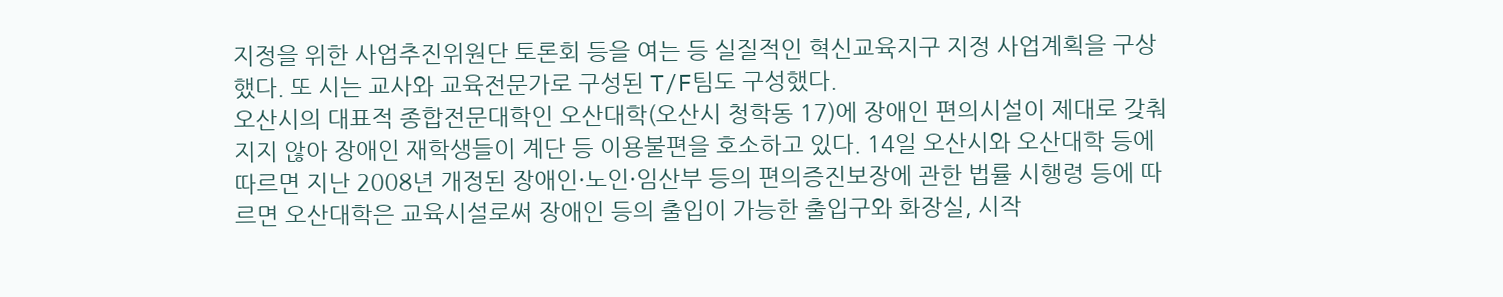지정을 위한 사업추진위원단 토론회 등을 여는 등 실질적인 혁신교육지구 지정 사업계획을 구상했다. 또 시는 교사와 교육전문가로 구성된 T/F팀도 구성했다.
오산시의 대표적 종합전문대학인 오산대학(오산시 청학동 17)에 장애인 편의시설이 제대로 갖춰지지 않아 장애인 재학생들이 계단 등 이용불편을 호소하고 있다. 14일 오산시와 오산대학 등에 따르면 지난 2008년 개정된 장애인·노인·임산부 등의 편의증진보장에 관한 법률 시행령 등에 따르면 오산대학은 교육시설로써 장애인 등의 출입이 가능한 출입구와 화장실, 시작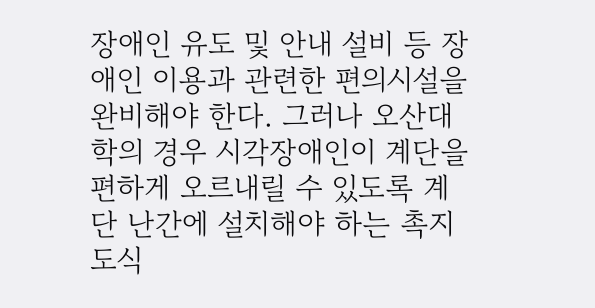장애인 유도 및 안내 설비 등 장애인 이용과 관련한 편의시설을 완비해야 한다. 그러나 오산대학의 경우 시각장애인이 계단을 편하게 오르내릴 수 있도록 계단 난간에 설치해야 하는 촉지도식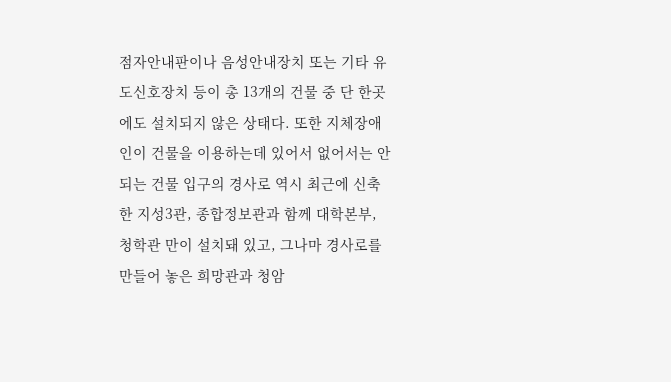점자안내판이나 음성안내장치 또는 기타 유도신호장치 등이 총 13개의 건물 중 단 한곳에도 설치되지 않은 상태다. 또한 지체장애인이 건물을 이용하는데 있어서 없어서는 안 되는 건물 입구의 경사로 역시 최근에 신축한 지성3관, 종합정보관과 함께 대학본부, 청학관 만이 설치돼 있고, 그나마 경사로를 만들어 놓은 희망관과 청암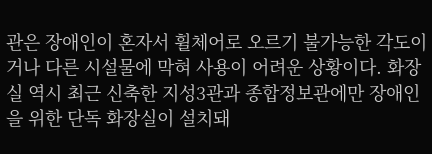관은 장애인이 혼자서 휠체어로 오르기 불가능한 각도이거나 다른 시설물에 막혀 사용이 어려운 상황이다. 화장실 역시 최근 신축한 지성3관과 종합정보관에만 장애인을 위한 단독 화장실이 설치돼